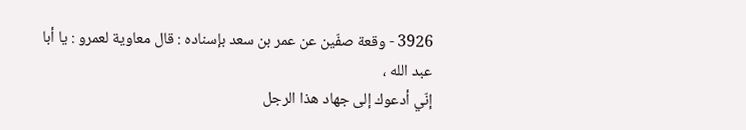3926 - وقعة صفّين عن عمر بن سعد بإسناده : قال معاوية لعمرو : يا أبا عبد الله ،
إنّي أدعوك إلى جهاد هذا الرجل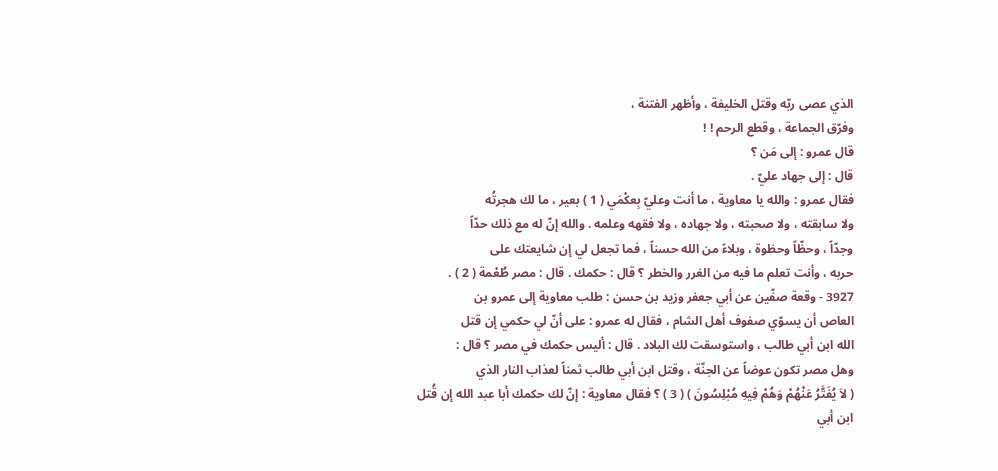الذي عصى ربّه وقتل الخليفة ، وأظهر الفتنة ،
وفرّق الجماعة ، وقطع الرحم ! !
قال عمرو : إلى مَن ؟
قال : إلى جهاد عليّ .
فقال عمرو : والله يا معاوية ، ما أنت وعليّ بِعكْمَي ( 1 ) بعير ، ما لك هجرتُه
ولا سابقته ، ولا صحبته ، ولا جهاده ، ولا فقهه وعلمه . والله إنّ له مع ذلك حدّاً
وجدّاً ، وحظّاً وحظوة ، وبلاءً من الله حسناً ، فما تجعل لي إن شايعتك على
حربه ، وأنت تعلم ما فيه من الغرر والخطر ؟ قال : حكمك . قال : مصر طُعْمة ( 2 ) .
3927 - وقعة صفّين عن أبي جعفر وزيد بن حسن : طلب معاوية إلى عمرو بن
العاص أن يسوّي صفوف أهل الشام ، فقال له عمرو : على أنّ لي حكمي إن قتل
الله ابن أبي طالب ، واستوسقت لك البلاد . قال : أليس حكمك في مصر ؟ قال :
وهل مصر تكون عوضاً عن الجنّة ، وقتل ابن أبي طالب ثمناً لعذاب النار الذي
( لاَ يُفَتَّرُ عَنْهُمْ وَهُمْ فِيهِ مُبْلِسُونَ ) ( 3 ) ؟ فقال معاوية : إنّ لك حكمك أبا عبد الله إن قُتل
ابن أبي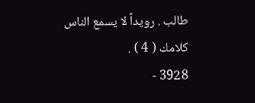طالب . رويداً لا يسمع الناس كلامك ( 4 ) .
3928 -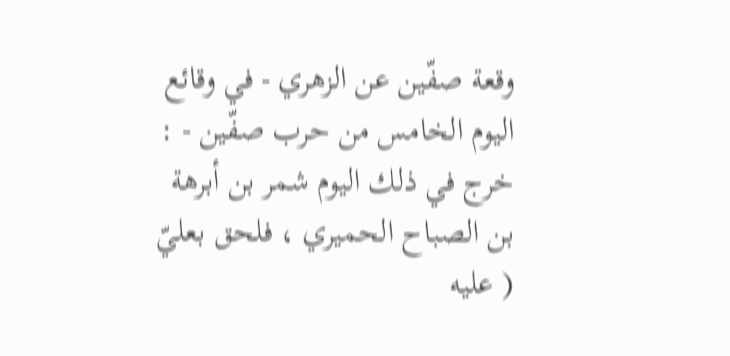وقعة صفّين عن الزهري - في وقائع اليوم الخامس من حرب صفّين - :
خرج في ذلك اليوم شمر بن أبرهة بن الصباح الحميري ، فلحق بعليّ ( عليه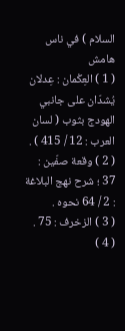السلام ) في ناس
هامش
( 1 ) العِكْمان : عِدلان يُشدّان على جانبي الهودج بثوب ( لسان العرب : 12 / 415 ) .
( 2 ) وقعة صفّين : 37 ؛ شرح نهج البلاغة : 2 / 64 نحوه .
( 3 ) الزخرف : 75 .
( 4 )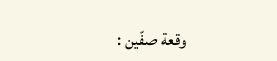وقعة صفّين :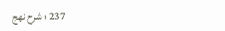237 ؛ شرح نهج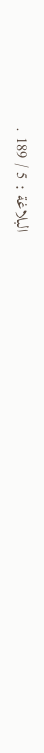البلاغة : 5 / 189 .